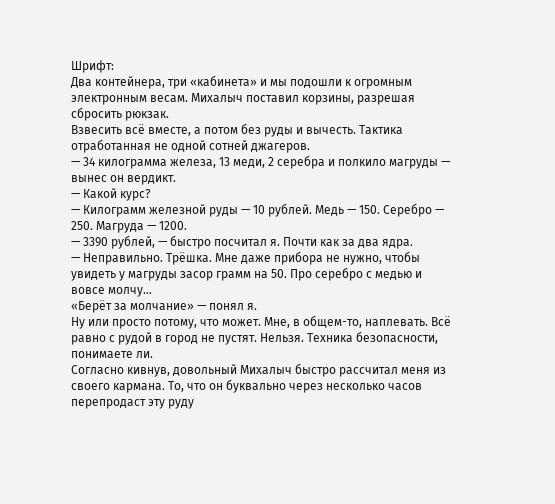Шрифт:
Два контейнера, три «кабинета» и мы подошли к огромным электронным весам. Михалыч поставил корзины, разрешая сбросить рюкзак.
Взвесить всё вместе, а потом без руды и вычесть. Тактика отработанная не одной сотней джагеров.
— 34 килограмма железа, 13 меди, 2 серебра и полкило магруды — вынес он вердикт.
— Какой курс?
— Килограмм железной руды — 10 рублей. Медь — 150. Серебро — 250. Магруда — 1200.
— 3390 рублей, — быстро посчитал я. Почти как за два ядра.
— Неправильно. Трёшка. Мне даже прибора не нужно, чтобы увидеть у магруды засор грамм на 50. Про серебро с медью и вовсе молчу…
«Берёт за молчание» — понял я.
Ну или просто потому, что может. Мне, в общем-то, наплевать. Всё равно с рудой в город не пустят. Нельзя. Техника безопасности, понимаете ли.
Согласно кивнув, довольный Михалыч быстро рассчитал меня из своего кармана. То, что он буквально через несколько часов перепродаст эту руду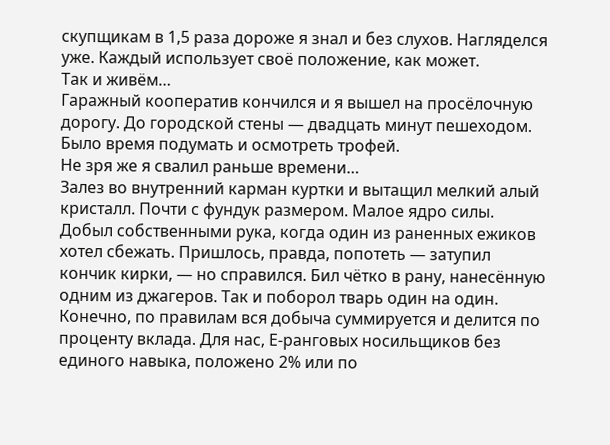скупщикам в 1,5 раза дороже я знал и без слухов. Нагляделся уже. Каждый использует своё положение, как может.
Так и живём…
Гаражный кооператив кончился и я вышел на просёлочную дорогу. До городской стены — двадцать минут пешеходом. Было время подумать и осмотреть трофей.
Не зря же я свалил раньше времени…
Залез во внутренний карман куртки и вытащил мелкий алый кристалл. Почти с фундук размером. Малое ядро силы.
Добыл собственными рука, когда один из раненных ежиков хотел сбежать. Пришлось, правда, попотеть — затупил кончик кирки, — но справился. Бил чётко в рану, нанесённую одним из джагеров. Так и поборол тварь один на один.
Конечно, по правилам вся добыча суммируется и делится по проценту вклада. Для нас, Е-ранговых носильщиков без единого навыка, положено 2% или по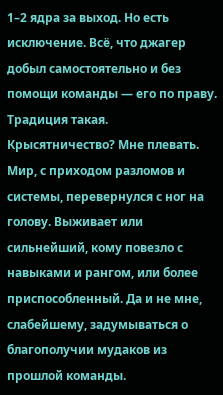1–2 ядра за выход. Но есть исключение. Всё, что джагер добыл самостоятельно и без помощи команды — его по праву. Традиция такая.
Крысятничество? Мне плевать. Мир, с приходом разломов и системы, перевернулся с ног на голову. Выживает или сильнейший, кому повезло с навыками и рангом, или более приспособленный. Да и не мне, слабейшему, задумываться о благополучии мудаков из прошлой команды.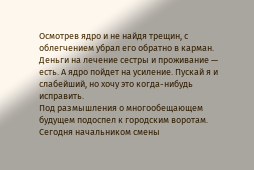Осмотрев ядро и не найдя трещин, с облегчением убрал его обратно в карман. Деньги на лечение сестры и проживание — есть. А ядро пойдет на усиление. Пускай я и слабейший, но хочу это когда-нибудь исправить.
Под размышления о многообещающем будущем подоспел к городским воротам. Сегодня начальником смены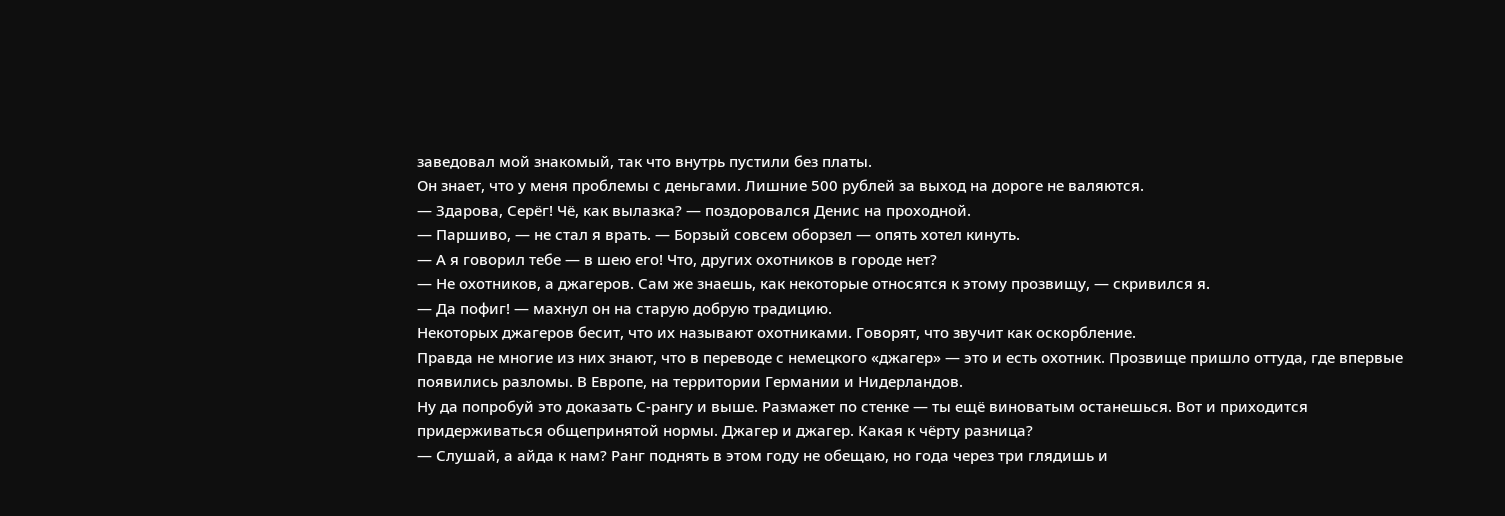заведовал мой знакомый, так что внутрь пустили без платы.
Он знает, что у меня проблемы с деньгами. Лишние 500 рублей за выход на дороге не валяются.
— Здарова, Серёг! Чё, как вылазка? — поздоровался Денис на проходной.
— Паршиво, — не стал я врать. — Борзый совсем оборзел — опять хотел кинуть.
— А я говорил тебе — в шею его! Что, других охотников в городе нет?
— Не охотников, а джагеров. Сам же знаешь, как некоторые относятся к этому прозвищу, — скривился я.
— Да пофиг! — махнул он на старую добрую традицию.
Некоторых джагеров бесит, что их называют охотниками. Говорят, что звучит как оскорбление.
Правда не многие из них знают, что в переводе с немецкого «джагер» — это и есть охотник. Прозвище пришло оттуда, где впервые появились разломы. В Европе, на территории Германии и Нидерландов.
Ну да попробуй это доказать С-рангу и выше. Размажет по стенке — ты ещё виноватым останешься. Вот и приходится придерживаться общепринятой нормы. Джагер и джагер. Какая к чёрту разница?
— Слушай, а айда к нам? Ранг поднять в этом году не обещаю, но года через три глядишь и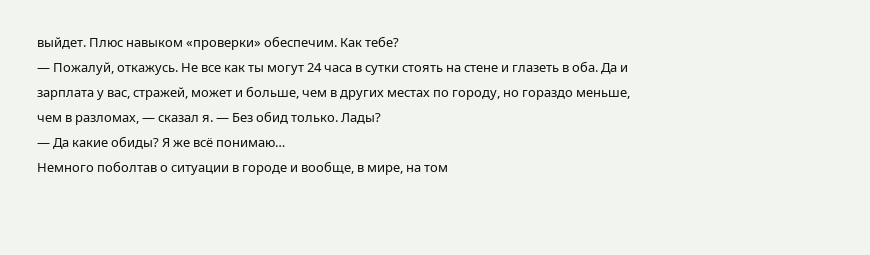выйдет. Плюс навыком «проверки» обеспечим. Как тебе?
— Пожалуй, откажусь. Не все как ты могут 24 часа в сутки стоять на стене и глазеть в оба. Да и зарплата у вас, стражей, может и больше, чем в других местах по городу, но гораздо меньше, чем в разломах, — сказал я. — Без обид только. Лады?
— Да какие обиды? Я же всё понимаю…
Немного поболтав о ситуации в городе и вообще, в мире, на том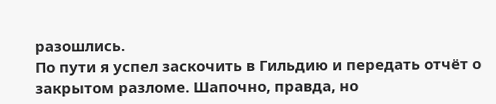разошлись.
По пути я успел заскочить в Гильдию и передать отчёт о закрытом разломе. Шапочно, правда, но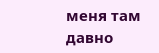меня там давно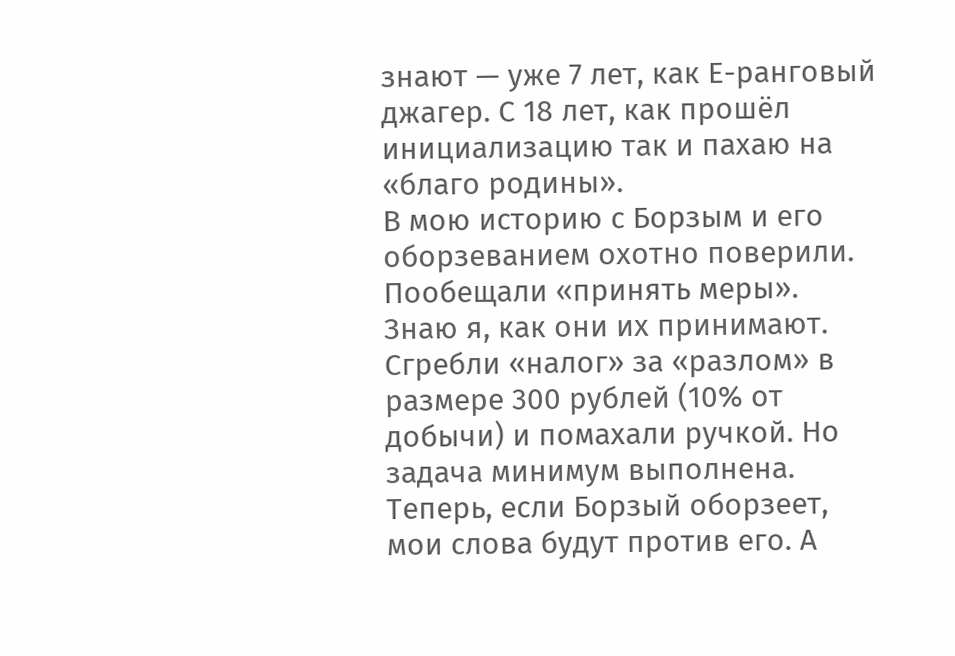знают — уже 7 лет, как Е-ранговый джагер. С 18 лет, как прошёл инициализацию так и пахаю на «благо родины».
В мою историю с Борзым и его оборзеванием охотно поверили. Пообещали «принять меры».
Знаю я, как они их принимают. Сгребли «налог» за «разлом» в размере 300 рублей (10% от добычи) и помахали ручкой. Но задача минимум выполнена. Теперь, если Борзый оборзеет, мои слова будут против его. А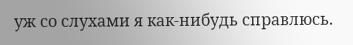уж со слухами я как-нибудь справлюсь.